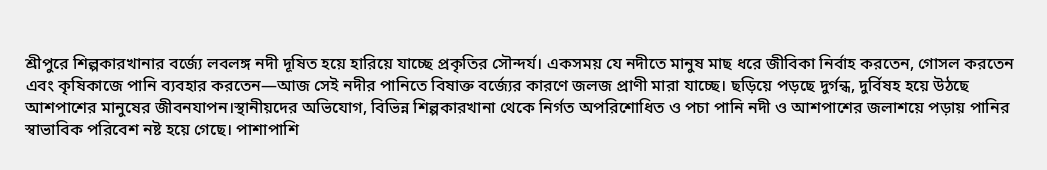শ্রীপুরে শিল্পকারখানার বর্জ্যে লবলঙ্গ নদী দূষিত হয়ে হারিয়ে যাচ্ছে প্রকৃতির সৌন্দর্য। একসময় যে নদীতে মানুষ মাছ ধরে জীবিকা নির্বাহ করতেন, গোসল করতেন এবং কৃষিকাজে পানি ব্যবহার করতেন—আজ সেই নদীর পানিতে বিষাক্ত বর্জ্যের কারণে জলজ প্রাণী মারা যাচ্ছে। ছড়িয়ে পড়ছে দুর্গন্ধ, দুর্বিষহ হয়ে উঠছে আশপাশের মানুষের জীবনযাপন।স্থানীয়দের অভিযোগ, বিভিন্ন শিল্পকারখানা থেকে নির্গত অপরিশোধিত ও পচা পানি নদী ও আশপাশের জলাশয়ে পড়ায় পানির স্বাভাবিক পরিবেশ নষ্ট হয়ে গেছে। পাশাপাশি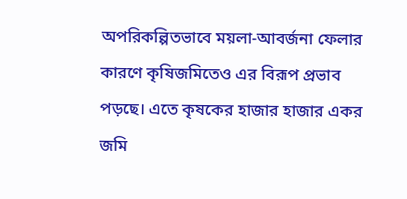অপরিকল্পিতভাবে ময়লা-আবর্জনা ফেলার কারণে কৃষিজমিতেও এর বিরূপ প্রভাব পড়ছে। এতে কৃষকের হাজার হাজার একর জমি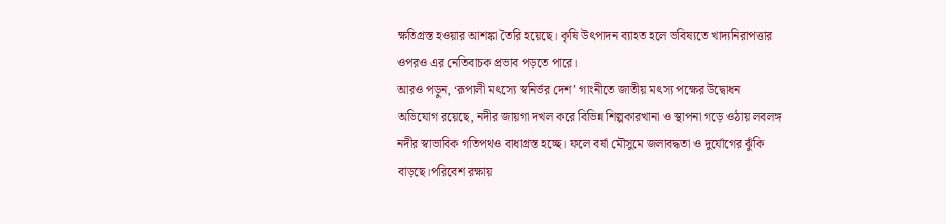ক্ষতিগ্রস্ত হওয়ার আশঙ্কা তৈরি হয়েছে। কৃষি উৎপাদন ব্যাহত হলে ভবিষ্যতে খাদ্যনিরাপত্তার ওপরও এর নেতিবাচক প্রভাব পড়তে পারে।
আরও পড়ুন, ‘রূপালী মৎস্যে স্বনির্ভর দেশ’ গাংনীতে জাতীয় মৎস্য পক্ষের উদ্বোধন
অভিযোগ রয়েছে, নদীর জায়গা দখল করে বিভিন্ন শিল্পকারখানা ও স্থাপনা গড়ে ওঠায় লবলঙ্গ নদীর স্বাভাবিক গতিপথও বাধাগ্রস্ত হচ্ছে। ফলে বর্ষা মৌসুমে জলাবদ্ধতা ও দুর্যোগের ঝুঁকি বাড়ছে।পরিবেশ রক্ষায়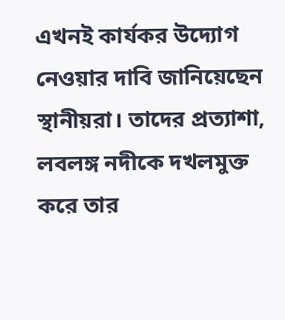এখনই কার্যকর উদ্যোগ নেওয়ার দাবি জানিয়েছেন স্থানীয়রা। তাদের প্রত্যাশা, লবলঙ্গ নদীকে দখলমুক্ত করে তার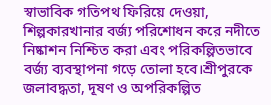স্বাভাবিক গতিপথ ফিরিয়ে দেওয়া, শিল্পকারখানার বর্জ্য পরিশোধন করে নদীতে নিষ্কাশন নিশ্চিত করা এবং পরিকল্পিতভাবে বর্জ্য ব্যবস্থাপনা গড়ে তোলা হবে।শ্রীপুরকে জলাবদ্ধতা, দূষণ ও অপরিকল্পিত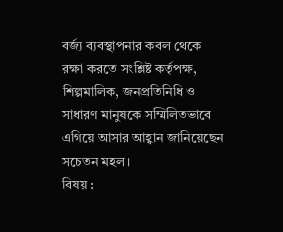বর্জ্য ব্যবস্থাপনার কবল থেকে রক্ষা করতে সংশ্লিষ্ট কর্তৃপক্ষ, শিল্পমালিক, জনপ্রতিনিধি ও সাধারণ মানুষকে সম্মিলিতভাবে এগিয়ে আসার আহ্বান জানিয়েছেন সচেতন মহল।
বিষয় :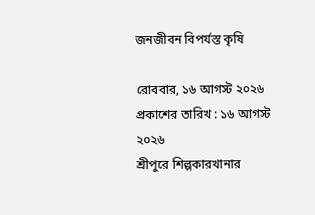জনজীবন বিপর্যস্ত কৃষি

রোববার, ১৬ আগস্ট ২০২৬
প্রকাশের তারিখ : ১৬ আগস্ট ২০২৬
শ্রীপুরে শিল্পকারখানার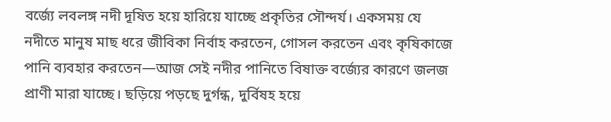বর্জ্যে লবলঙ্গ নদী দূষিত হয়ে হারিয়ে যাচ্ছে প্রকৃতির সৌন্দর্য। একসময় যে নদীতে মানুষ মাছ ধরে জীবিকা নির্বাহ করতেন, গোসল করতেন এবং কৃষিকাজে পানি ব্যবহার করতেন—আজ সেই নদীর পানিতে বিষাক্ত বর্জ্যের কারণে জলজ প্রাণী মারা যাচ্ছে। ছড়িয়ে পড়ছে দুর্গন্ধ, দুর্বিষহ হয়ে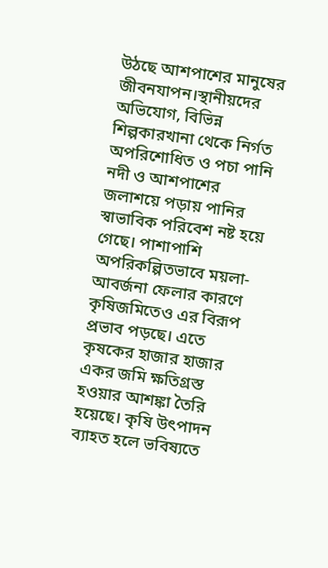উঠছে আশপাশের মানুষের জীবনযাপন।স্থানীয়দের অভিযোগ, বিভিন্ন শিল্পকারখানা থেকে নির্গত অপরিশোধিত ও পচা পানি নদী ও আশপাশের জলাশয়ে পড়ায় পানির স্বাভাবিক পরিবেশ নষ্ট হয়ে গেছে। পাশাপাশি অপরিকল্পিতভাবে ময়লা-আবর্জনা ফেলার কারণে কৃষিজমিতেও এর বিরূপ প্রভাব পড়ছে। এতে কৃষকের হাজার হাজার একর জমি ক্ষতিগ্রস্ত হওয়ার আশঙ্কা তৈরি হয়েছে। কৃষি উৎপাদন ব্যাহত হলে ভবিষ্যতে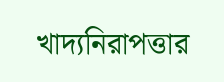খাদ্যনিরাপত্তার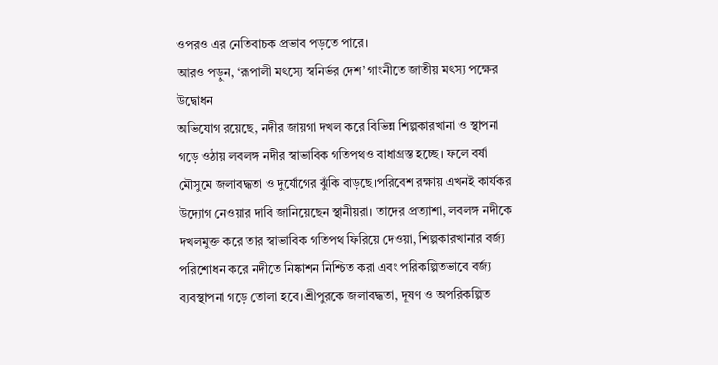ওপরও এর নেতিবাচক প্রভাব পড়তে পারে।
আরও পড়ুন, ‘রূপালী মৎস্যে স্বনির্ভর দেশ’ গাংনীতে জাতীয় মৎস্য পক্ষের উদ্বোধন
অভিযোগ রয়েছে, নদীর জায়গা দখল করে বিভিন্ন শিল্পকারখানা ও স্থাপনা গড়ে ওঠায় লবলঙ্গ নদীর স্বাভাবিক গতিপথও বাধাগ্রস্ত হচ্ছে। ফলে বর্ষা মৌসুমে জলাবদ্ধতা ও দুর্যোগের ঝুঁকি বাড়ছে।পরিবেশ রক্ষায় এখনই কার্যকর উদ্যোগ নেওয়ার দাবি জানিয়েছেন স্থানীয়রা। তাদের প্রত্যাশা, লবলঙ্গ নদীকে দখলমুক্ত করে তার স্বাভাবিক গতিপথ ফিরিয়ে দেওয়া, শিল্পকারখানার বর্জ্য পরিশোধন করে নদীতে নিষ্কাশন নিশ্চিত করা এবং পরিকল্পিতভাবে বর্জ্য ব্যবস্থাপনা গড়ে তোলা হবে।শ্রীপুরকে জলাবদ্ধতা, দূষণ ও অপরিকল্পিত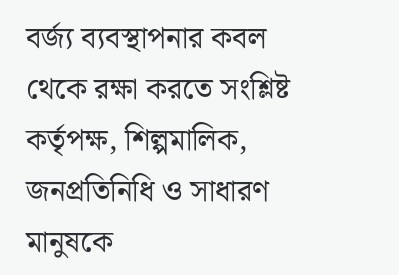বর্জ্য ব্যবস্থাপনার কবল থেকে রক্ষা করতে সংশ্লিষ্ট কর্তৃপক্ষ, শিল্পমালিক, জনপ্রতিনিধি ও সাধারণ মানুষকে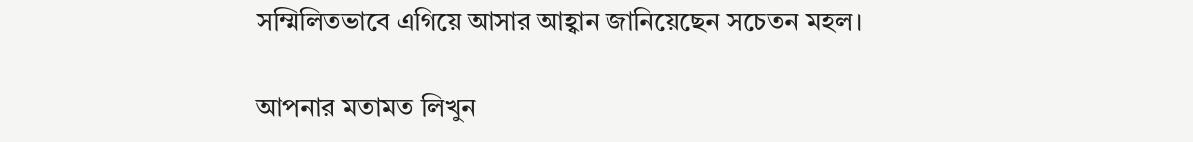সম্মিলিতভাবে এগিয়ে আসার আহ্বান জানিয়েছেন সচেতন মহল।

আপনার মতামত লিখুন